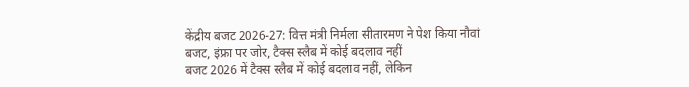केंद्रीय बजट 2026-27: वित्त मंत्री निर्मला सीतारमण ने पेश किया नौवां बजट, इंफ्रा पर जोर, टैक्स स्लैब में कोई बदलाव नहीं
बजट 2026 में टैक्स स्लैब में कोई बदलाव नहीं, लेकिन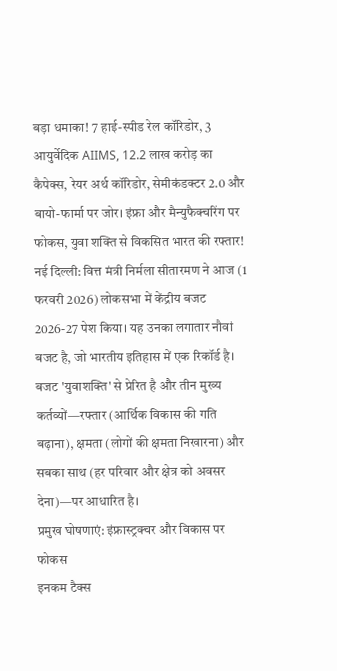बड़ा धमाका! 7 हाई-स्पीड रेल कॉरिडोर, 3 आयुर्वेदिक AIIMS, 12.2 लाख करोड़ का कैपेक्स, रेयर अर्थ कॉरिडोर, सेमीकंडक्टर 2.0 और बायो-फार्मा पर जोर। इंफ्रा और मैन्युफैक्चरिंग पर फोकस, युवा शक्ति से विकसित भारत की रफ्तार!
नई दिल्ली: वित्त मंत्री निर्मला सीतारमण ने आज (1 फरवरी 2026) लोकसभा में केंद्रीय बजट 2026-27 पेश किया। यह उनका लगातार नौवां बजट है, जो भारतीय इतिहास में एक रिकॉर्ड है। बजट 'युवाशक्ति' से प्रेरित है और तीन मुख्य कर्तव्यों—रफ्तार (आर्थिक विकास की गति बढ़ाना), क्षमता (लोगों की क्षमता निखारना) और सबका साथ (हर परिवार और क्षेत्र को अवसर देना)—पर आधारित है।
प्रमुख घोषणाएं: इंफ्रास्ट्रक्चर और विकास पर फोकस
इनकम टैक्स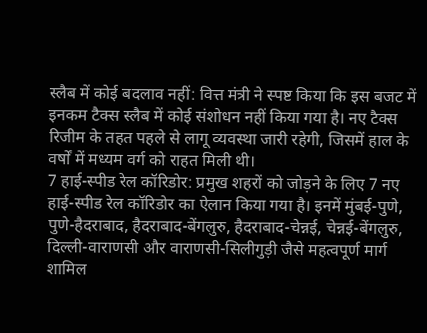स्लैब में कोई बदलाव नहीं: वित्त मंत्री ने स्पष्ट किया कि इस बजट में इनकम टैक्स स्लैब में कोई संशोधन नहीं किया गया है। नए टैक्स रिजीम के तहत पहले से लागू व्यवस्था जारी रहेगी, जिसमें हाल के वर्षों में मध्यम वर्ग को राहत मिली थी।
7 हाई-स्पीड रेल कॉरिडोर: प्रमुख शहरों को जोड़ने के लिए 7 नए हाई-स्पीड रेल कॉरिडोर का ऐलान किया गया है। इनमें मुंबई-पुणे, पुणे-हैदराबाद, हैदराबाद-बेंगलुरु, हैदराबाद-चेन्नई, चेन्नई-बेंगलुरु, दिल्ली-वाराणसी और वाराणसी-सिलीगुड़ी जैसे महत्वपूर्ण मार्ग शामिल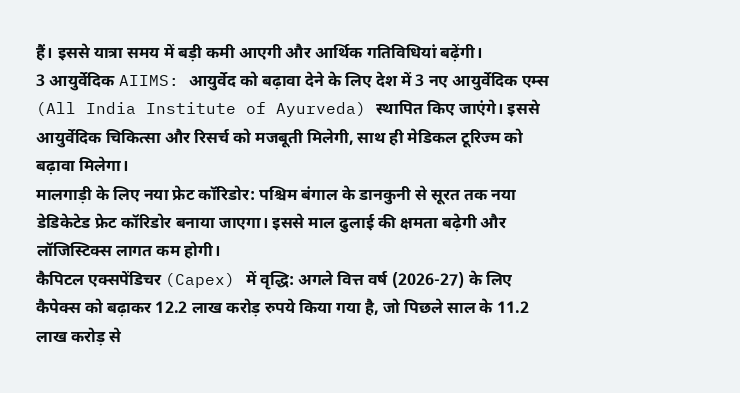हैं। इससे यात्रा समय में बड़ी कमी आएगी और आर्थिक गतिविधियां बढ़ेंगी।
3 आयुर्वेदिक AIIMS: आयुर्वेद को बढ़ावा देने के लिए देश में 3 नए आयुर्वेदिक एम्स (All India Institute of Ayurveda) स्थापित किए जाएंगे। इससे आयुर्वेदिक चिकित्सा और रिसर्च को मजबूती मिलेगी, साथ ही मेडिकल टूरिज्म को बढ़ावा मिलेगा।
मालगाड़ी के लिए नया फ्रेट कॉरिडोर: पश्चिम बंगाल के डानकुनी से सूरत तक नया डेडिकेटेड फ्रेट कॉरिडोर बनाया जाएगा। इससे माल ढुलाई की क्षमता बढ़ेगी और लॉजिस्टिक्स लागत कम होगी।
कैपिटल एक्सपेंडिचर (Capex) में वृद्धि: अगले वित्त वर्ष (2026-27) के लिए कैपेक्स को बढ़ाकर 12.2 लाख करोड़ रुपये किया गया है, जो पिछले साल के 11.2 लाख करोड़ से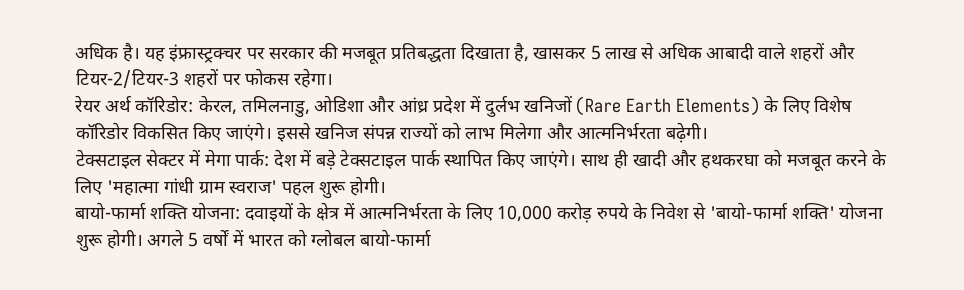अधिक है। यह इंफ्रास्ट्रक्चर पर सरकार की मजबूत प्रतिबद्धता दिखाता है, खासकर 5 लाख से अधिक आबादी वाले शहरों और टियर-2/टियर-3 शहरों पर फोकस रहेगा।
रेयर अर्थ कॉरिडोर: केरल, तमिलनाडु, ओडिशा और आंध्र प्रदेश में दुर्लभ खनिजों (Rare Earth Elements) के लिए विशेष कॉरिडोर विकसित किए जाएंगे। इससे खनिज संपन्न राज्यों को लाभ मिलेगा और आत्मनिर्भरता बढ़ेगी।
टेक्सटाइल सेक्टर में मेगा पार्क: देश में बड़े टेक्सटाइल पार्क स्थापित किए जाएंगे। साथ ही खादी और हथकरघा को मजबूत करने के लिए 'महात्मा गांधी ग्राम स्वराज' पहल शुरू होगी।
बायो-फार्मा शक्ति योजना: दवाइयों के क्षेत्र में आत्मनिर्भरता के लिए 10,000 करोड़ रुपये के निवेश से 'बायो-फार्मा शक्ति' योजना शुरू होगी। अगले 5 वर्षों में भारत को ग्लोबल बायो-फार्मा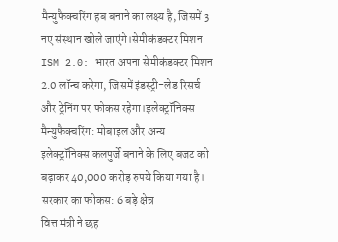मैन्युफैक्चरिंग हब बनाने का लक्ष्य है, जिसमें 3 नए संस्थान खोले जाएंगे।सेमीकंडक्टर मिशन ISM 2.0: भारत अपना सेमीकंडक्टर मिशन 2.0 लॉन्च करेगा, जिसमें इंडस्ट्री-लेड रिसर्च और ट्रेनिंग पर फोकस रहेगा।इलेक्ट्रॉनिक्स मैन्युफैक्चरिंग: मोबाइल और अन्य इलेक्ट्रॉनिक्स कलपुर्जे बनाने के लिए बजट को बढ़ाकर 40,000 करोड़ रुपये किया गया है।
सरकार का फोकस: 6 बड़े क्षेत्र
वित्त मंत्री ने छह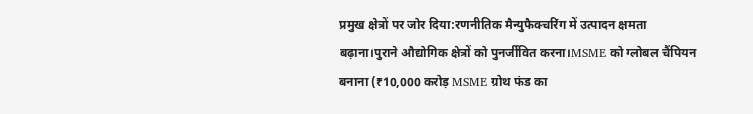प्रमुख क्षेत्रों पर जोर दिया:रणनीतिक मैन्युफैक्चरिंग में उत्पादन क्षमता बढ़ाना।पुराने औद्योगिक क्षेत्रों को पुनर्जीवित करना।MSME को ग्लोबल चैंपियन बनाना (₹10,000 करोड़ MSME ग्रोथ फंड का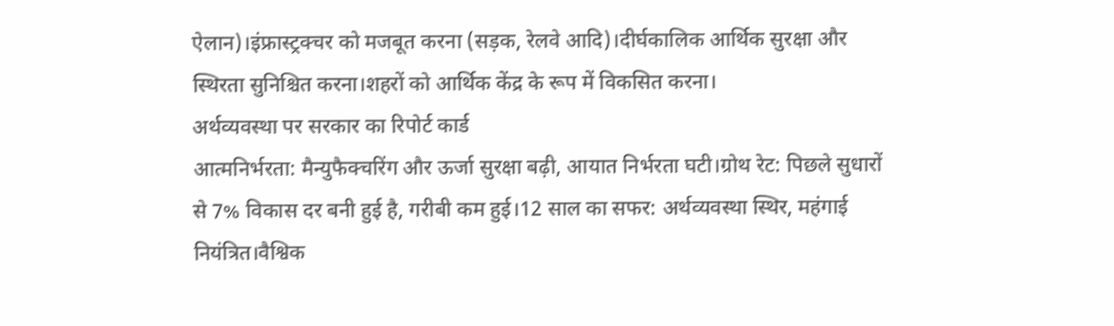ऐलान)।इंफ्रास्ट्रक्चर को मजबूत करना (सड़क, रेलवे आदि)।दीर्घकालिक आर्थिक सुरक्षा और स्थिरता सुनिश्चित करना।शहरों को आर्थिक केंद्र के रूप में विकसित करना।
अर्थव्यवस्था पर सरकार का रिपोर्ट कार्ड
आत्मनिर्भरता: मैन्युफैक्चरिंग और ऊर्जा सुरक्षा बढ़ी, आयात निर्भरता घटी।ग्रोथ रेट: पिछले सुधारों से 7% विकास दर बनी हुई है, गरीबी कम हुई।12 साल का सफर: अर्थव्यवस्था स्थिर, महंगाई नियंत्रित।वैश्विक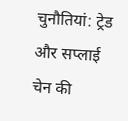चुनौतियां: ट्रेड और सप्लाई चेन की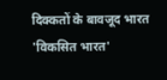दिक्कतों के बावजूद भारत 'विकसित भारत'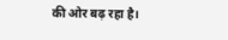की ओर बढ़ रहा है।